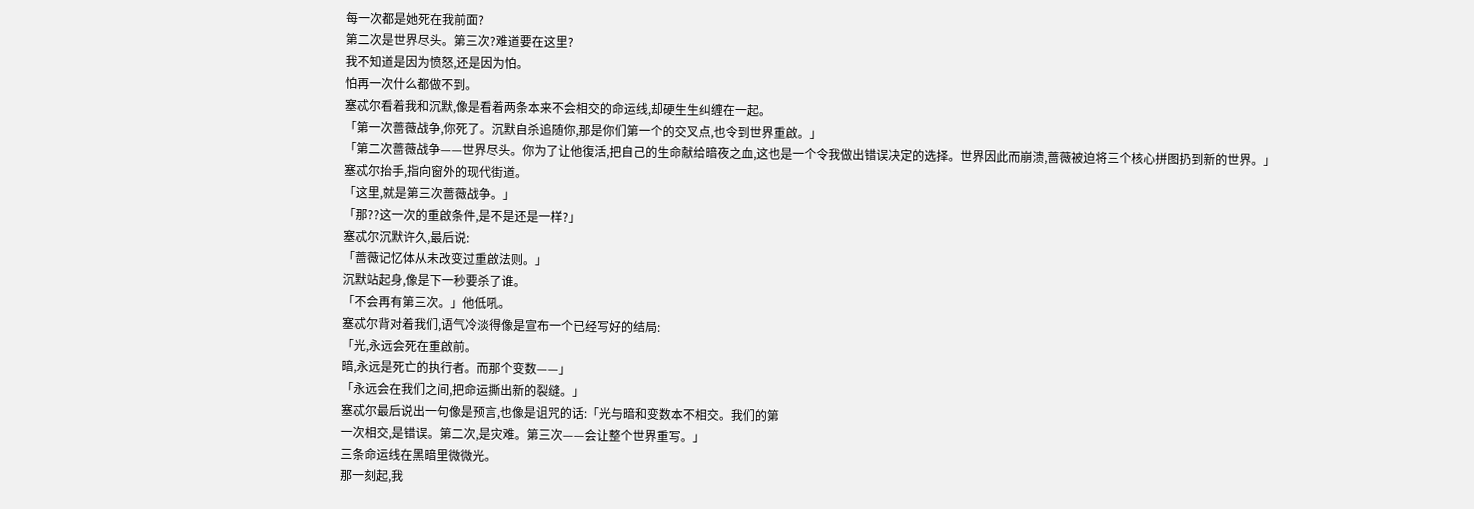每一次都是她死在我前面?
第二次是世界尽头。第三次?难道要在这里?
我不知道是因为愤怒,还是因为怕。
怕再一次什么都做不到。
塞忒尔看着我和沉默,像是看着两条本来不会相交的命运线,却硬生生纠缠在一起。
「第一次蔷薇战争,你死了。沉默自杀追随你,那是你们第一个的交叉点,也令到世界重啟。」
「第二次蔷薇战争——世界尽头。你为了让他復活,把自己的生命献给暗夜之血,这也是一个令我做出错误决定的选择。世界因此而崩溃,蔷薇被迫将三个核心拼图扔到新的世界。」
塞忒尔抬手,指向窗外的现代街道。
「这里,就是第三次蔷薇战争。」
「那??这一次的重啟条件,是不是还是一样?」
塞忒尔沉默许久,最后说:
「蔷薇记忆体从未改变过重啟法则。」
沉默站起身,像是下一秒要杀了谁。
「不会再有第三次。」他低吼。
塞忒尔背对着我们,语气冷淡得像是宣布一个已经写好的结局:
「光,永远会死在重啟前。
暗,永远是死亡的执行者。而那个变数——」
「永远会在我们之间,把命运撕出新的裂缝。」
塞忒尔最后说出一句像是预言,也像是诅咒的话:「光与暗和变数本不相交。我们的第
一次相交,是错误。第二次,是灾难。第三次——会让整个世界重写。」
三条命运线在黑暗里微微光。
那一刻起,我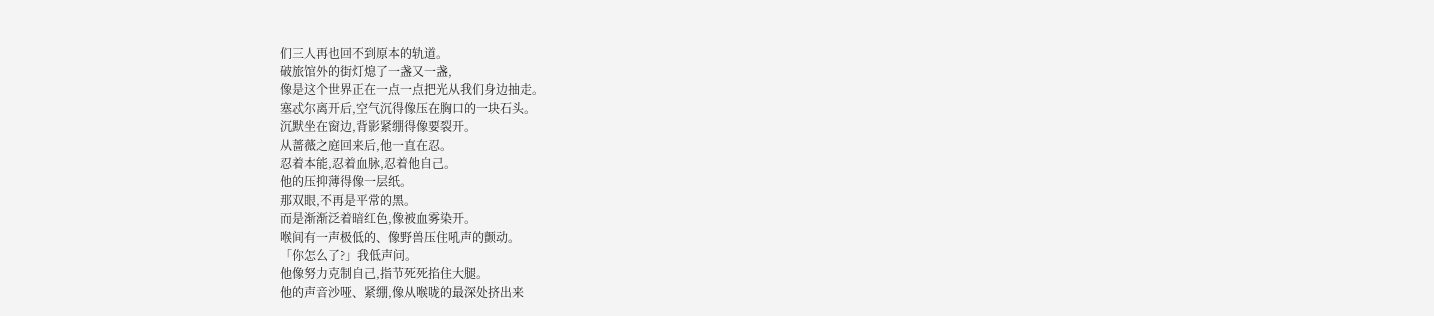们三人再也回不到原本的轨道。
破旅馆外的街灯熄了一盏又一盏,
像是这个世界正在一点一点把光从我们身边抽走。
塞忒尔离开后,空气沉得像压在胸口的一块石头。
沉默坐在窗边,背影紧绷得像要裂开。
从蔷薇之庭回来后,他一直在忍。
忍着本能,忍着血脉,忍着他自己。
他的压抑薄得像一层纸。
那双眼,不再是平常的黑。
而是渐渐泛着暗红色,像被血雾染开。
喉间有一声极低的、像野兽压住吼声的颤动。
「你怎么了?」我低声问。
他像努力克制自己,指节死死掐住大腿。
他的声音沙哑、紧绷,像从喉咙的最深处挤出来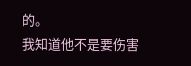的。
我知道他不是要伤害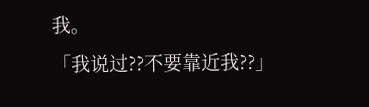我。
「我说过??不要靠近我??」